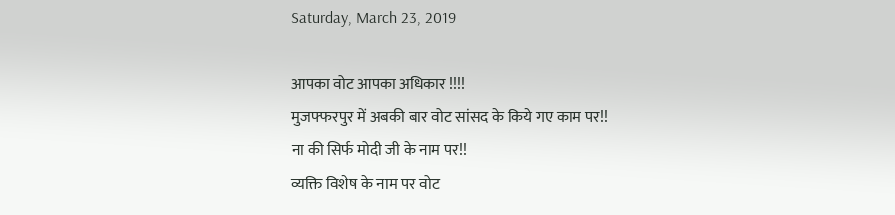Saturday, March 23, 2019

आपका वोट आपका अधिकार !!!!
मुजफ्फरपुर में अबकी बार वोट सांसद के किये गए काम पर!!
ना की सिर्फ मोदी जी के नाम पर!!
व्यक्ति विशेष के नाम पर वोट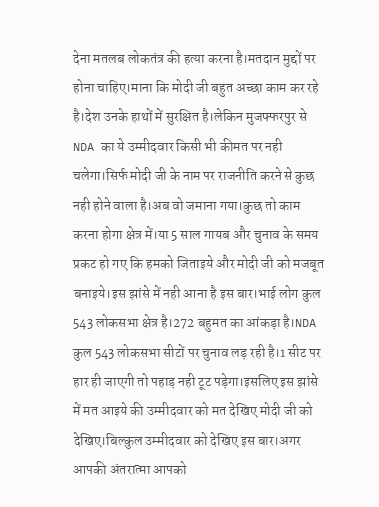देना मतलब लोकतंत्र की हत्या करना है।मतदान मुद्दों पर होना चाहिए।माना कि मोदी जी बहुत अच्छा काम कर रहे है।देश उनके हाथों में सुरक्षित है।लेकिन मुजफ्फरपुर से NDA का ये उम्मीदवार किसी भी कीमत पर नही चलेगा।सिर्फ मोदी जी के नाम पर राजनीति करने से कुछ नही होने वाला है।अब वो जमाना गया।कुछ तो काम करना होगा क्षेत्र में।या 5 साल गायब और चुनाव के समय प्रकट हो गए कि हमको जिताइये और मोदी जी को मजबूत बनाइये।इस झांसे में नही आना है इस बार।भाई लोग कुल 543 लोकसभा क्षेत्र है।272 बहुमत का आंकड़ा है।NDA कुल 543 लोकसभा सीटों पर चुनाव लड़ रही है।1 सीट पर हार ही जाएगी तो पहाड़ नही टूट पड़ेगा।इसलिए इस झांसे में मत आइये की उम्मीदवार को मत देखिए मोदी जी को देखिए।बिल्कुल उम्मीदवार को देखिए इस बार।अगर आपकी अंतरात्मा आपको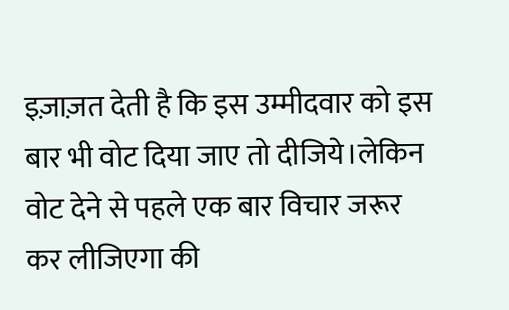इज़ाज़त देती है कि इस उम्मीदवार को इस बार भी वोट दिया जाए तो दीजिये।लेकिन वोट देने से पहले एक बार विचार जरूर कर लीजिएगा की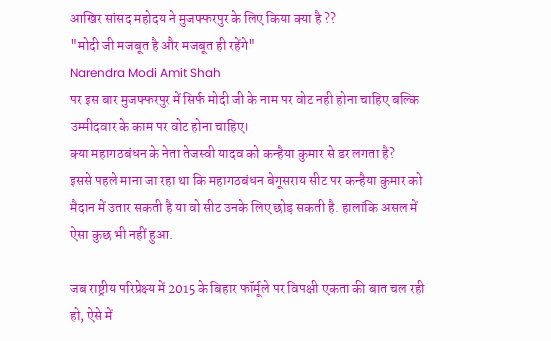आखिर सांसद महोदय ने मुजफ्फरपुर के लिए किया क्या है ??
"मोदी जी मजबूत है और मजबूत ही रहेंगे"
Narendra Modi Amit Shah
पर इस बार मुजफ्फरपुर में सिर्फ मोदी जी के नाम पर वोट नही होना चाहिए बल्कि उम्मीदवार के काम पर वोट होना चाहिए।
क्या महागठबंधन के नेता तेजस्वी यादव को कन्हैया कुमार से डर लगता है?
इससे पहले माना जा रहा था कि महागठबंधन बेगूसराय सीट पर कन्हैया कुमार को मैदान में उतार सकती है या वो सीट उनके लिए छोड़ सकती है. हालांकि असल में ऐसा कुछ भी नहीं हुआ.

जब राष्ट्रीय परिप्रेक्ष्य में 2015 के बिहार फॉर्मूले पर विपक्षी एकता की बात चल रही हो, ऐसे में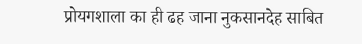प्रोयगशाला का ही ढह जाना नुकसानदेह साबित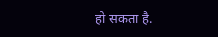हो सकता है.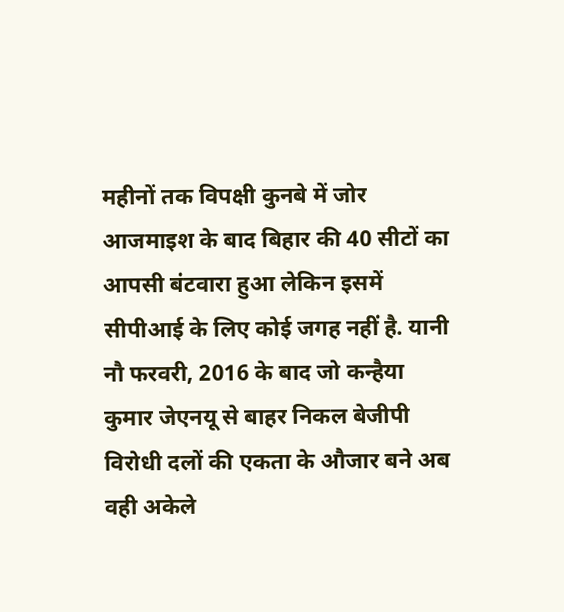महीनों तक विपक्षी कुनबे में जोर आजमाइश के बाद बिहार की 40 सीटों का आपसी बंटवारा हुआ लेकिन इसमें सीपीआई के लिए कोई जगह नहीं है. यानी नौ फरवरी, 2016 के बाद जो कन्हैया कुमार जेएनयू से बाहर निकल बेजीपी विरोधी दलों की एकता के औजार बने अब वही अकेले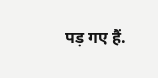पड़ गए हैं.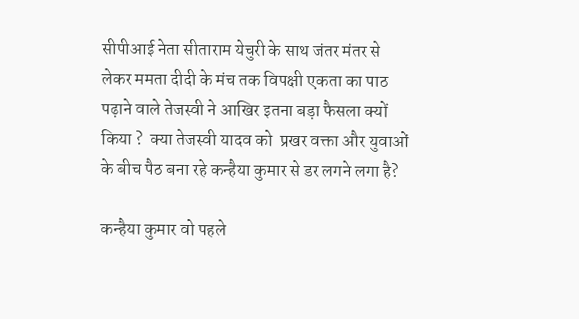सीपीआई नेता सीताराम येचुरी के साथ जंतर मंतर से लेकर ममता दीदी के मंच तक विपक्षी एकता का पाठ पढ़ाने वाले तेजस्वी ने आखिर इतना बड़ा फैसला क्यों किया ?  क्या तेजस्वी यादव को  प्रखर वक्ता और युवाओं के बीच पैठ बना रहे कन्हैया कुमार से डर लगने लगा है?

कन्हैया कुमार वो पहले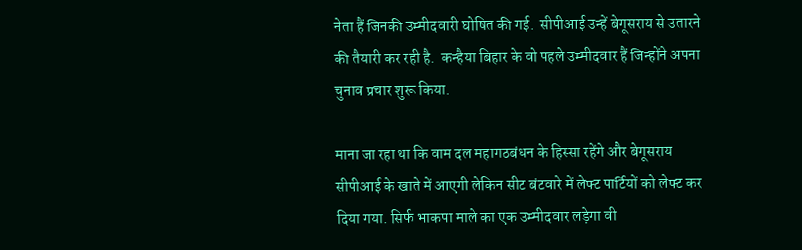नेता हैं जिनकी उम्मीदवारी घोषित की गई.  सीपीआई उन्हें बेगूसराय से उतारने की तैयारी कर रही है.  कन्हैया बिहार के वो पहले उम्मीदवार हैं जिन्होंने अपना चुनाव प्रचार शुरू किया.

माना जा रहा था कि वाम दल महागठबंधन के हिस्सा रहेंगे और बेगूसराय सीपीआई के खाते में आएगी लेकिन सीट बंटवारे में लेफ्ट पार्टियों को लेफ्ट कर दिया गया. सिर्फ भाकपा माले का एक उम्मीदवार लड़ेगा वी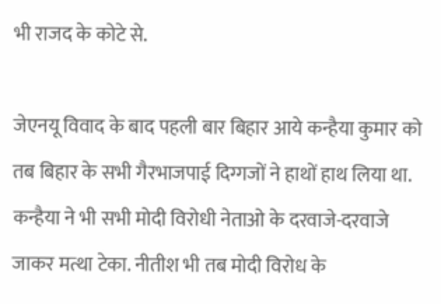भी राजद के कोटे से.

जेएनयू विवाद के बाद पहली बार बिहार आये कन्हैया कुमार को तब बिहार के सभी गैरभाजपाई दिग्गजों ने हाथों हाथ लिया था. कन्हैया ने भी सभी मोदी विरोधी नेताओ के दरवाजे-दरवाजे जाकर मत्था टेका. नीतीश भी तब मोदी विरोध के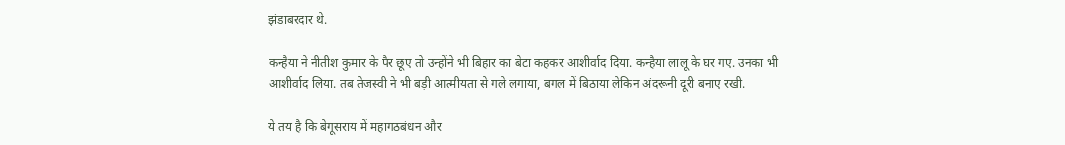झंडाबरदार थे.

कन्हैया ने नीतीश कुमार के पैर छूए तो उन्होंने भी बिहार का बेटा कहकर आशीर्वाद दिया. कन्हैया लालू के घर गए. उनका भी आशीर्वाद लिया. तब तेजस्वी ने भी बड़ी आत्मीयता से गले लगाया, बगल में बिठाया लेकिन अंदरूनी दूरी बनाए रखी.

ये तय है कि बेगूसराय में महागठबंधन और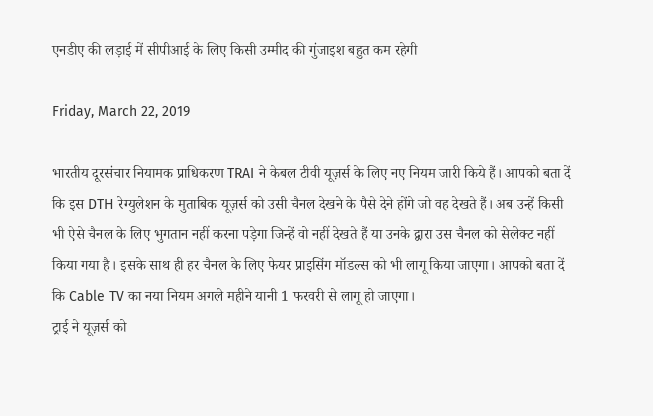एनडीए की लड़ाई में सीपीआई के लिए किसी उम्मीद की गुंजाइश बहुत कम रहेगी

Friday, March 22, 2019

भारतीय दूरसंचार नियामक प्राधिकरण TRAI ने केबल टीवी यूज़र्स के लिए नए नियम जारी किये हैं। आपको बता दें कि इस DTH रेग्युलेशन के मुताबिक यूज़र्स को उसी चैनल देखने के पैसे देने होंगे जो वह देखते हैं। अब उन्हें किसी भी ऐसे चैनल के लिए भुगतान नहीं करना पड़ेगा जिन्हें वो नहीं देखते हैं या उनके द्वारा उस चैनल को सेलेक्ट नहीं किया गया है। इसके साथ ही हर चैनल के लिए फेयर प्राइसिंग मॉडल्स को भी लागू किया जाएगा। आपको बता दें कि Cable TV का नया नियम अगले महीने यानी 1 फरवरी से लागू हो जाएगा।
ट्राई ने यूज़र्स को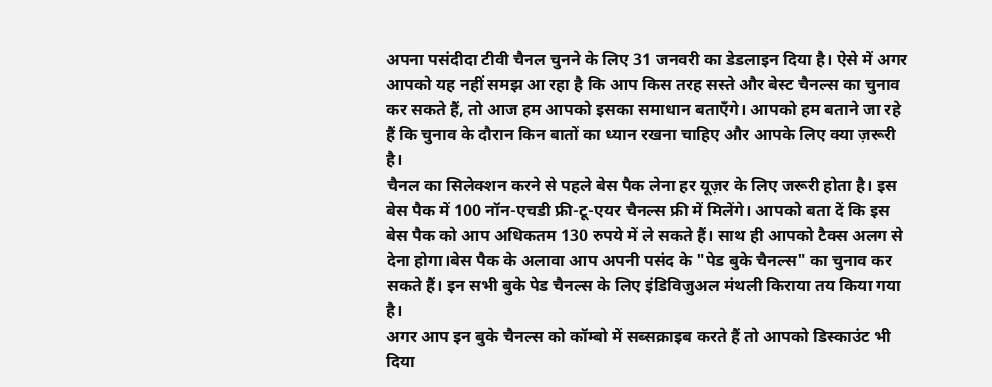अपना पसंदीदा टीवी चैनल चुनने के लिए 31 जनवरी का डेडलाइन दिया है। ऐसे में अगर आपको यह नहीं समझ आ रहा है कि आप किस तरह सस्ते और बेस्ट चैनल्स का चुनाव कर सकते हैं, तो आज हम आपको इसका समाधान बताएँगे। आपको हम बताने जा रहे हैं कि चुनाव के दौरान किन बातों का ध्यान रखना चाहिए और आपके लिए क्या ज़रूरी है।
चैनल का सिलेक्शन करने से पहले बेस पैक लेना हर यूज़र के लिए जरूरी होता है। इस बेस पैक में 100 नॉन-एचडी फ्री-टू-एयर चैनल्स फ्री में मिलेंगे। आपको बता दें कि इस बेस पैक को आप अधिकतम 130 रुपये में ले सकते हैं। साथ ही आपको टैक्स अलग से देना होगा।बेस पैक के अलावा आप अपनी पसंद के "पेड बुके चैनल्स" का चुनाव कर सकते हैं। इन सभी बुके पेड चैनल्स के लिए इंडिविजुअल मंथली किराया तय किया गया है।
अगर आप इन बुके चैनल्स को कॉम्बो में सब्सक्राइब करते हैं तो आपको डिस्काउंट भी दिया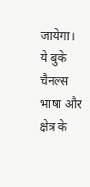जायेगा। ये बुके चैनल्स भाषा और क्षेत्र के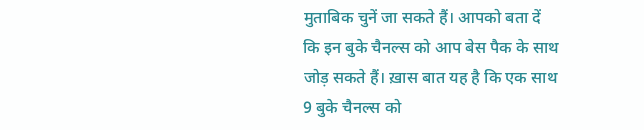मुताबिक चुनें जा सकते हैं। आपको बता दें कि इन बुके चैनल्स को आप बेस पैक के साथ जोड़ सकते हैं। ख़ास बात यह है कि एक साथ 9 बुके चैनल्स को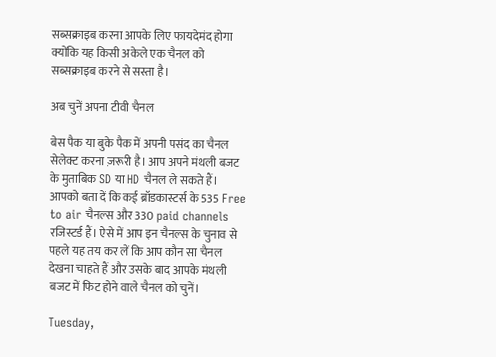सब्सक्राइब करना आपके लिए फायदेमंद होगा क्योंकि यह किसी अकेले एक चैनल को सब्सक्राइब करने से सस्ता है।

अब चुनें अपना टीवी चैनल

बेस पैक या बुके पैक में अपनी पसंद का चैनल सेलेक्ट करना ज़रूरी है। आप अपने मंथली बजट के मुताबिक SD या HD चैनल ले सकते हैं। आपको बता दें कि कई ब्रॉडकास्टर्स के 535 Free to air चैनल्स और 330 paid channels रजिस्टर्ड हैं। ऐसे में आप इन चैनल्स के चुनाव से पहले यह तय कर लें कि आप कौन सा चैनल देखना चाहते हैं और उसके बाद आपके मंथली बजट में फिट होने वाले चैनल को चुनें।

Tuesday,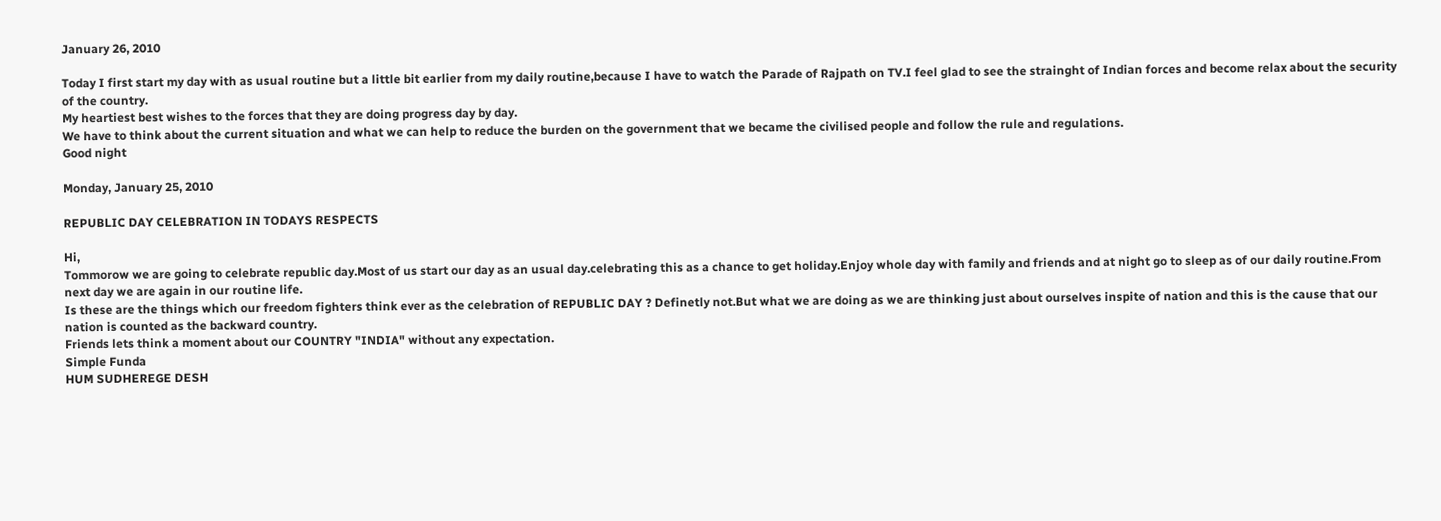January 26, 2010

Today I first start my day with as usual routine but a little bit earlier from my daily routine,because I have to watch the Parade of Rajpath on TV.I feel glad to see the strainght of Indian forces and become relax about the security of the country.
My heartiest best wishes to the forces that they are doing progress day by day.
We have to think about the current situation and what we can help to reduce the burden on the government that we became the civilised people and follow the rule and regulations.
Good night

Monday, January 25, 2010

REPUBLIC DAY CELEBRATION IN TODAYS RESPECTS

Hi,
Tommorow we are going to celebrate republic day.Most of us start our day as an usual day.celebrating this as a chance to get holiday.Enjoy whole day with family and friends and at night go to sleep as of our daily routine.From next day we are again in our routine life.
Is these are the things which our freedom fighters think ever as the celebration of REPUBLIC DAY ? Definetly not.But what we are doing as we are thinking just about ourselves inspite of nation and this is the cause that our nation is counted as the backward country.
Friends lets think a moment about our COUNTRY "INDIA" without any expectation.
Simple Funda
HUM SUDHEREGE DESH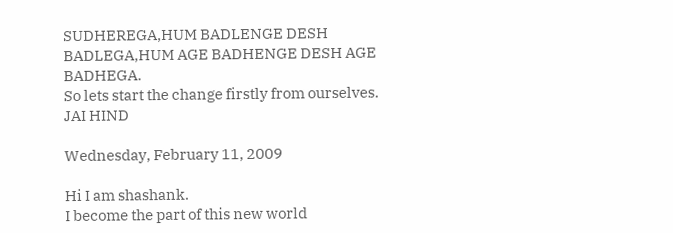SUDHEREGA,HUM BADLENGE DESH BADLEGA,HUM AGE BADHENGE DESH AGE BADHEGA.
So lets start the change firstly from ourselves.
JAI HIND

Wednesday, February 11, 2009

Hi I am shashank.
I become the part of this new world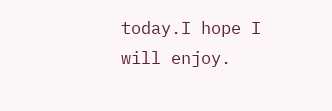today.I hope I will enjoy.